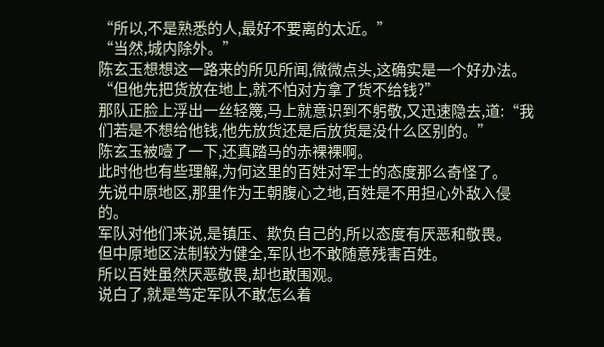“所以,不是熟悉的人,最好不要离的太近。”
“当然,城内除外。”
陈玄玉想想这一路来的所见所闻,微微点头,这确实是一个好办法。
“但他先把货放在地上,就不怕对方拿了货不给钱?”
那队正脸上浮出一丝轻篾,马上就意识到不躬敬,又迅速隐去,道:“我们若是不想给他钱,他先放货还是后放货是没什么区别的。”
陈玄玉被噎了一下,还真踏马的赤裸裸啊。
此时他也有些理解,为何这里的百姓对军士的态度那么奇怪了。
先说中原地区,那里作为王朝腹心之地,百姓是不用担心外敌入侵的。
军队对他们来说,是镇压、欺负自己的,所以态度有厌恶和敬畏。
但中原地区法制较为健全,军队也不敢随意残害百姓。
所以百姓虽然厌恶敬畏,却也敢围观。
说白了,就是笃定军队不敢怎么着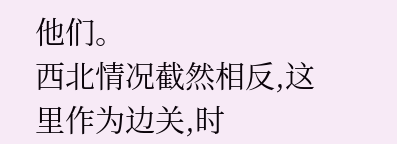他们。
西北情况截然相反,这里作为边关,时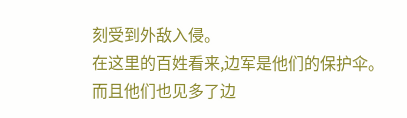刻受到外敌入侵。
在这里的百姓看来,边军是他们的保护伞。
而且他们也见多了边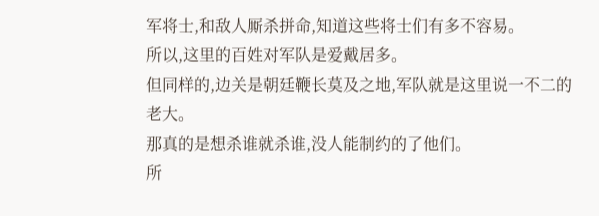军将士,和敌人厮杀拼命,知道这些将士们有多不容易。
所以,这里的百姓对军队是爱戴居多。
但同样的,边关是朝廷鞭长莫及之地,军队就是这里说一不二的老大。
那真的是想杀谁就杀谁,没人能制约的了他们。
所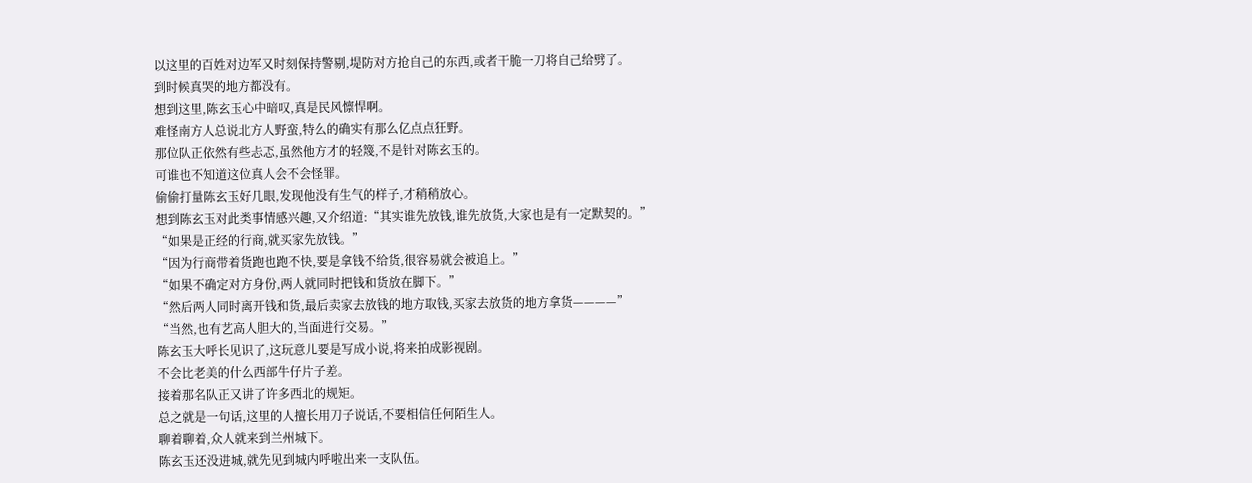以这里的百姓对边军又时刻保持警剔,堤防对方抢自己的东西,或者干脆一刀将自己给劈了。
到时候真哭的地方都没有。
想到这里,陈玄玉心中暗叹,真是民风懔悍啊。
难怪南方人总说北方人野蛮,特么的确实有那么亿点点狂野。
那位队正依然有些忐忑,虽然他方才的轻篾,不是针对陈玄玉的。
可谁也不知道这位真人会不会怪罪。
偷偷打量陈玄玉好几眼,发现他没有生气的样子,才稍稍放心。
想到陈玄玉对此类事情感兴趣,又介绍道:“其实谁先放钱,谁先放货,大家也是有一定默契的。”
“如果是正经的行商,就买家先放钱。”
“因为行商带着货跑也跑不快,要是拿钱不给货,很容易就会被追上。”
“如果不确定对方身份,两人就同时把钱和货放在脚下。”
“然后两人同时离开钱和货,最后卖家去放钱的地方取钱,买家去放货的地方拿货————”
“当然,也有艺高人胆大的,当面进行交易。”
陈玄玉大呼长见识了,这玩意儿要是写成小说,将来拍成影视剧。
不会比老美的什么西部牛仔片子差。
接着那名队正又讲了许多西北的规矩。
总之就是一句话,这里的人擅长用刀子说话,不要相信任何陌生人。
聊着聊着,众人就来到兰州城下。
陈玄玉还没进城,就先见到城内呼啦出来一支队伍。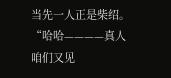当先一人正是柴绍。
“哈哈————真人咱们又见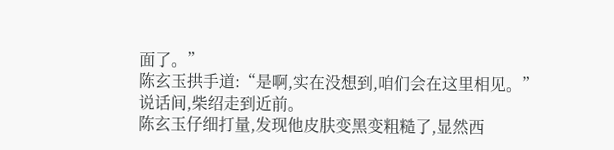面了。”
陈玄玉拱手道:“是啊,实在没想到,咱们会在这里相见。”
说话间,柴绍走到近前。
陈玄玉仔细打量,发现他皮肤变黑变粗糙了,显然西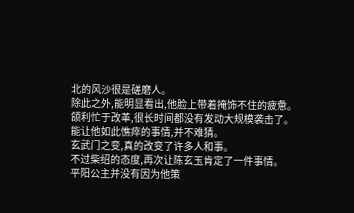北的风沙很是磋磨人。
除此之外,能明显看出,他脸上带着掩饰不住的疲惫。
颌利忙于改革,很长时间都没有发动大规模袭击了。
能让他如此憔瘁的事情,并不难猜。
玄武门之变,真的改变了许多人和事。
不过柴绍的态度,再次让陈玄玉肯定了一件事情。
平阳公主并没有因为他策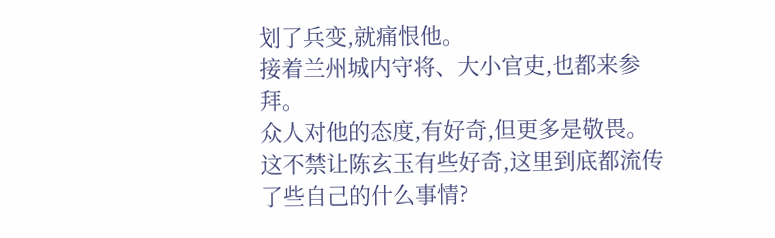划了兵变,就痛恨他。
接着兰州城内守将、大小官吏,也都来参拜。
众人对他的态度,有好奇,但更多是敬畏。
这不禁让陈玄玉有些好奇,这里到底都流传了些自己的什么事情?